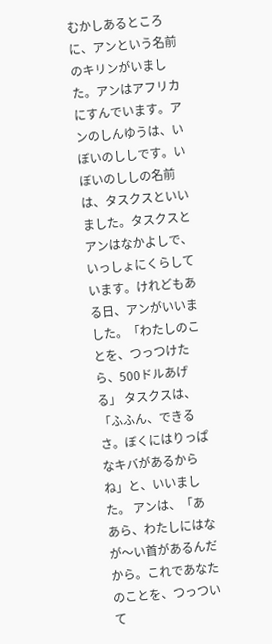むかしあるところに、アンという名前のキリンがいました。アンはアフリカにすんでいます。アンのしんゆうは、いぼいのししです。いぼいのししの名前は、タスクスといいました。タスクスとアンはなかよしで、いっしょにくらしています。けれどもある日、アンがいいました。「わたしのことを、つっつけたら、500ドルあげる」 タスクスは、「ふふん、できるさ。ぼくにはりっぱなキバがあるからね」と、いいました。 アンは、「ああら、わたしにはなが〜い首があるんだから。これであなたのことを、つっついて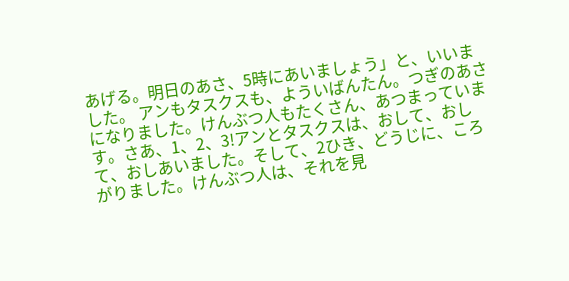あげる。明日のあさ、5時にあいましょう」と、いいました。 アンもタスクスも、よういばんたん。つぎのあさになりました。けんぶつ人もたくさん、あつまっています。さあ、1、2、3!アンとタスクスは、おして、おして、おしあいました。そして、2ひき、どうじに、ころがりました。けんぶつ人は、それを見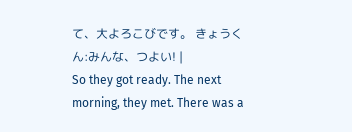て、大よろこびです。 きょうくん:みんな、つよい! |
So they got ready. The next morning, they met. There was a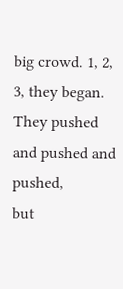big crowd. 1, 2, 3, they began. They pushed and pushed and pushed,
but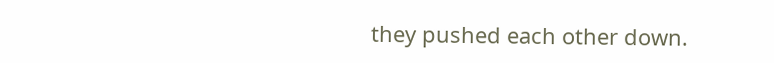they pushed each other down.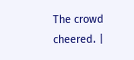The crowd cheered. |